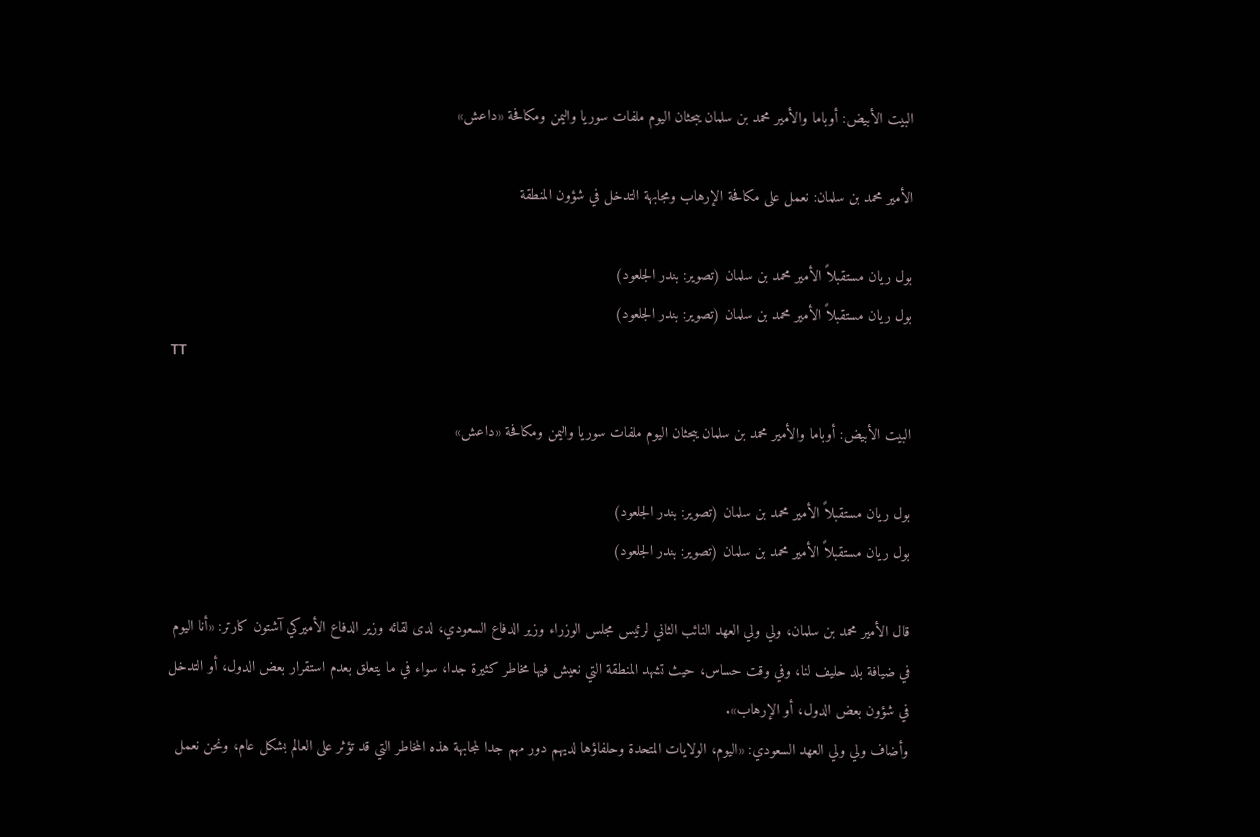البيت الأبيض: أوباما والأمير محمد بن سلمان يبحثان اليوم ملفات سوريا واليمن ومكافحة «داعش»

الأمير محمد بن سلمان: نعمل على مكافحة الإرهاب ومجابهة التدخل في شؤون المنطقة

بول ريان مستقبلاً الأمير محمد بن سلمان (تصوير: بندر الجلعود)
بول ريان مستقبلاً الأمير محمد بن سلمان (تصوير: بندر الجلعود)
TT

البيت الأبيض: أوباما والأمير محمد بن سلمان يبحثان اليوم ملفات سوريا واليمن ومكافحة «داعش»

بول ريان مستقبلاً الأمير محمد بن سلمان (تصوير: بندر الجلعود)
بول ريان مستقبلاً الأمير محمد بن سلمان (تصوير: بندر الجلعود)

قال الأمير محمد بن سلمان، ولي ولي العهد النائب الثاني لرئيس مجلس الوزراء وزير الدفاع السعودي، لدى لقائه وزير الدفاع الأميركي آشتون كارتر: «أنا اليوم في ضيافة بلد حليف لنا، وفي وقت حساس، حيث تشهد المنطقة التي نعيش فيها مخاطر كثيرة جدا، سواء في ما يتعلق بعدم استقرار بعض الدول، أو التدخل في شؤون بعض الدول، أو الإرهاب».
وأضاف ولي ولي العهد السعودي: «اليوم، الولايات المتحدة وحلفاؤها لديهم دور مهم جدا لمجابهة هذه المخاطر التي قد تؤثر على العالم بشكل عام، ونحن نعمل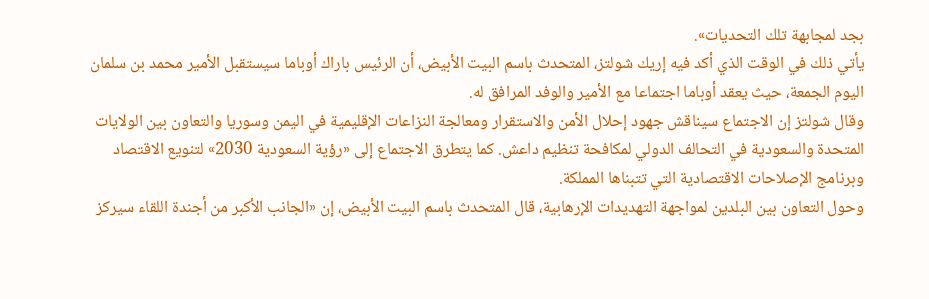بجد لمجابهة تلك التحديات».
يأتي ذلك في الوقت الذي أكد فيه إريك شولتز، المتحدث باسم البيت الأبيض، أن الرئيس باراك أوباما سيستقبل الأمير محمد بن سلمان اليوم الجمعة، حيث يعقد أوباما اجتماعا مع الأمير والوفد المرافق له.
وقال شولتز إن الاجتماع سيناقش جهود إحلال الأمن والاستقرار ومعالجة النزاعات الإقليمية في اليمن وسوريا والتعاون بين الولايات المتحدة والسعودية في التحالف الدولي لمكافحة تنظيم داعش. كما يتطرق الاجتماع إلى «رؤية السعودية 2030» لتنويع الاقتصاد وبرنامج الإصلاحات الاقتصادية التي تتبناها المملكة.
وحول التعاون بين البلدين لمواجهة التهديدات الإرهابية، قال المتحدث باسم البيت الأبيض، إن «الجانب الأكبر من أجندة اللقاء سيركز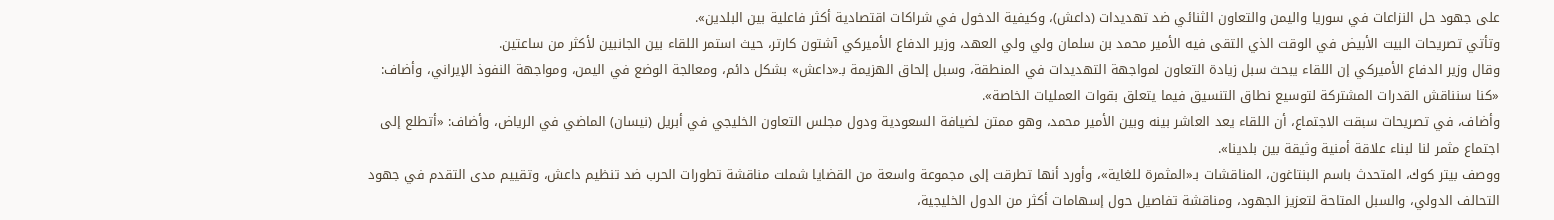على جهود حل النزاعات في سوريا واليمن والتعاون الثنائي ضد تهديدات (داعش)، وكيفية الدخول في شراكات اقتصادية أكثر فاعلية بين البلدين».
وتأتي تصريحات البيت الأبيض في الوقت الذي التقى فيه الأمير محمد بن سلمان ولي ولي العهد، وزير الدفاع الأميركي آشتون كارتر، حيث استمر اللقاء بين الجانبين لأكثر من ساعتين.
وقال وزير الدفاع الأميركي إن اللقاء يبحث سبل زيادة التعاون لمواجهة التهديدات في المنطقة، وسبل إلحاق الهزيمة بـ«داعش» بشكل دائم، ومعالجة الوضع في اليمن، ومواجهة النفوذ الإيراني، وأضاف: «كنا سنناقش القدرات المشتركة لتوسيع نطاق التنسيق فيما يتعلق بقوات العمليات الخاصة».
وأضاف، في تصريحات سبقت الاجتماع، أن اللقاء يعد العاشر بينه وبين الأمير محمد، وهو ممتن لضيافة السعودية ودول مجلس التعاون الخليجي في أبريل (نيسان) الماضي في الرياض، وأضاف: «أتطلع إلى اجتماع مثمر لنا لبناء علاقة أمنية وثيقة بين بلدينا».
ووصف بيتر كوك، المتحدث باسم البنتاغون، المناقشات بـ«المثمرة للغاية»، وأورد أنها تطرقت إلى مجموعة واسعة من القضايا شملت مناقشة تطورات الحرب ضد تنظيم داعش، وتقييم مدى التقدم في جهود التحالف الدولي، والسبل المتاحة لتعزيز الجهود، ومناقشة تفاصيل حول إسهامات أكثر من الدول الخليجية،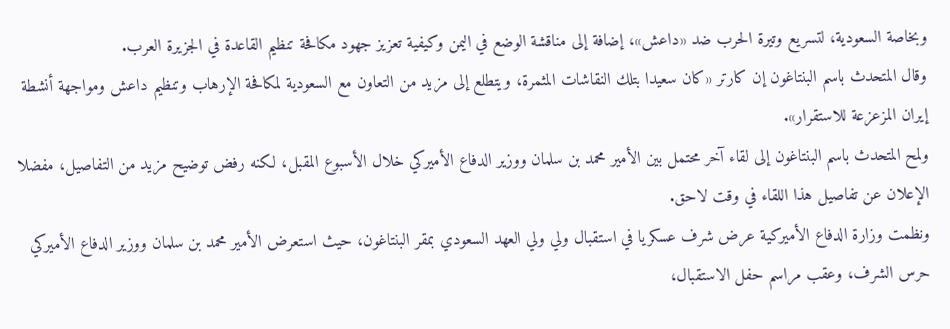وبخاصة السعودية، لتسريع وتيرة الحرب ضد «داعش»، إضافة إلى مناقشة الوضع في اليمن وكيفية تعزيز جهود مكافحة تنظيم القاعدة في الجزيرة العرب.
وقال المتحدث باسم البنتاغون إن كارتر «كان سعيدا بتلك النقاشات المثمرة، ويتطلع إلى مزيد من التعاون مع السعودية لمكافحة الإرهاب وتنظيم داعش ومواجهة أنشطة إيران المزعزعة للاستقرار».
ولمح المتحدث باسم البنتاغون إلى لقاء آخر محتمل بين الأمير محمد بن سلمان ووزير الدفاع الأميركي خلال الأسبوع المقبل، لكنه رفض توضيح مزيد من التفاصيل، مفضلا الإعلان عن تفاصيل هذا اللقاء في وقت لاحق.
ونظمت وزارة الدفاع الأميركية عرض شرف عسكريا في استقبال ولي ولي العهد السعودي بمقر البنتاغون، حيث استعرض الأمير محمد بن سلمان ووزير الدفاع الأميركي حرس الشرف، وعقب مراسم حفل الاستقبال،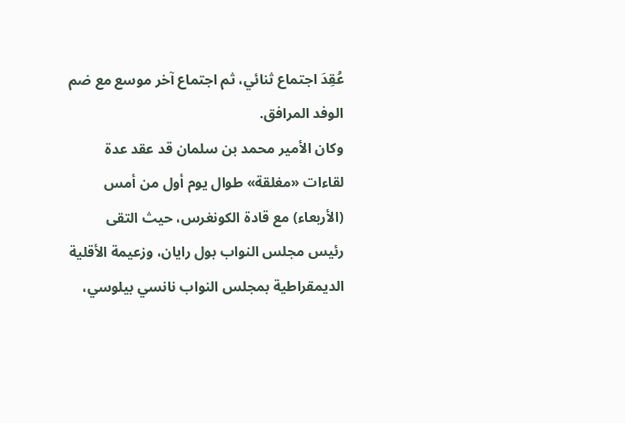عُقِدَ اجتماع ثنائي، ثم اجتماع آخر موسع مع ضم الوفد المرافق.
وكان الأمير محمد بن سلمان قد عقد عدة لقاءات «مغلقة» طوال يوم أول من أمس (الأربعاء) مع قادة الكونغرس، حيث التقى رئيس مجلس النواب بول رايان، وزعيمة الأقلية الديمقراطية بمجلس النواب نانسي بيلوسي،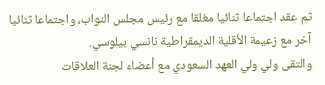ثم عقد اجتماعا ثنائيا مغلقا مع رئيس مجلس النواب، واجتماعا ثنائيا آخر مع زعيمة الأقلية الديمقراطية نانسي بيلوسي.
والتقى ولي ولي العهد السعودي مع أعضاء لجنة العلاقات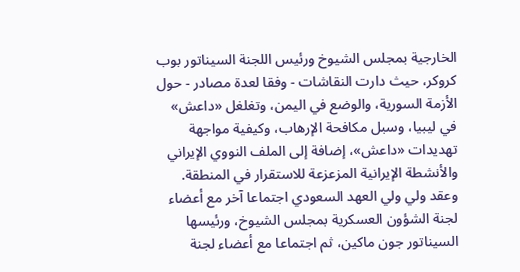الخارجية بمجلس الشيوخ ورئيس اللجنة السيناتور بوب كروكر، حيث دارت النقاشات - وفقا لعدة مصادر - حول الأزمة السورية، والوضع في اليمن، وتغلغل «داعش» في ليبيا، وسبل مكافحة الإرهاب، وكيفية مواجهة تهديدات «داعش»، إضافة إلى الملف النووي الإيراني والأنشطة الإيرانية المزعزعة للاستقرار في المنطقة.
وعقد ولي ولي العهد السعودي اجتماعا آخر مع أعضاء لجنة الشؤون العسكرية بمجلس الشيوخ، ورئيسها السيناتور جون ماكين، ثم اجتماعا مع أعضاء لجنة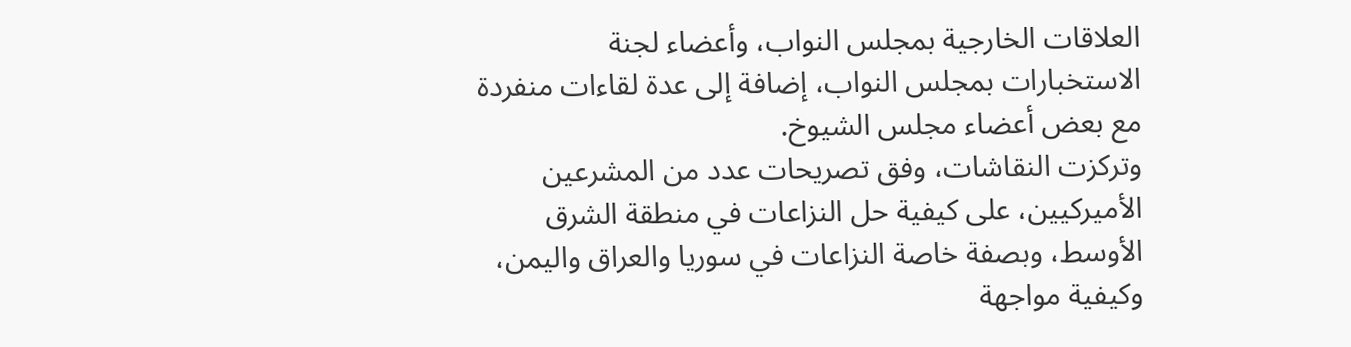العلاقات الخارجية بمجلس النواب، وأعضاء لجنة الاستخبارات بمجلس النواب، إضافة إلى عدة لقاءات منفردة مع بعض أعضاء مجلس الشيوخ.
وتركزت النقاشات، وفق تصريحات عدد من المشرعين الأميركيين، على كيفية حل النزاعات في منطقة الشرق الأوسط، وبصفة خاصة النزاعات في سوريا والعراق واليمن، وكيفية مواجهة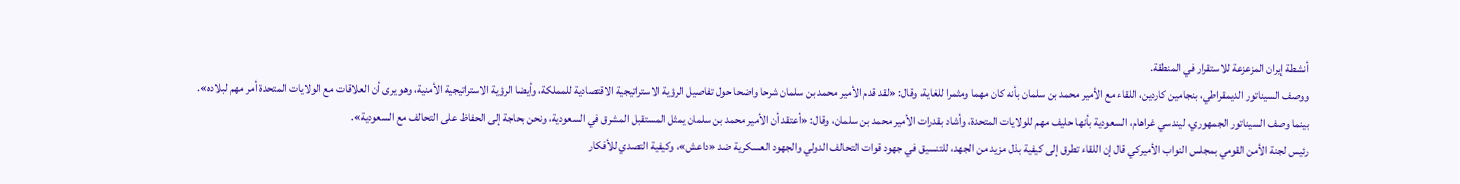أنشطة إيران المزعزعة للاستقرار في المنطقة.
ووصف السيناتور الديمقراطي، بنجامين كاردين، اللقاء مع الأمير محمد بن سلمان بأنه كان مهما ومثمرا للغاية، وقال: «لقد قدم الأمير محمد بن سلمان شرحا واضحا حول تفاصيل الرؤية الاستراتيجية الاقتصادية للمملكة، وأيضا الرؤية الاستراتيجية الأمنية، وهو يرى أن العلاقات مع الولايات المتحدة أمر مهم لبلاده».
بينما وصف السيناتور الجمهوري، ليندسي غراهام، السعودية بأنها حليف مهم للولايات المتحدة، وأشاد بقدرات الأمير محمد بن سلمان، وقال: «أعتقد أن الأمير محمد بن سلمان يمثل المستقبل المشرق في السعودية، ونحن بحاجة إلى الحفاظ على التحالف مع السعودية».
رئيس لجنة الأمن القومي بمجلس النواب الأميركي قال إن اللقاء تطرق إلى كيفية بذل مزيد من الجهد، للتنسيق في جهود قوات التحالف الدولي والجهود العسكرية ضد «داعش»، وكيفية التصدي للأفكار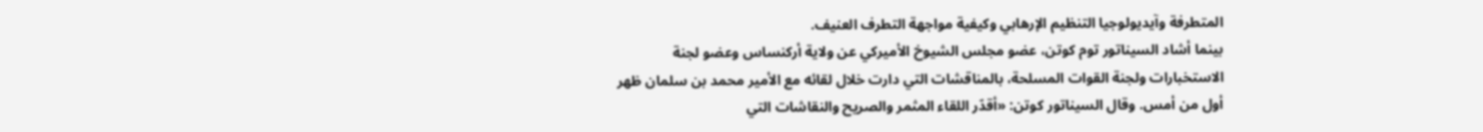المتطرفة وآيديولوجيا التنظيم الإرهابي وكيفية مواجهة التطرف العنيف.
بينما أشاد السيناتور توم كوتن، عضو مجلس الشيوخ الأميركي عن ولاية أركنساس وعضو لجنة الاستخبارات ولجنة القوات المسلحة، بالمناقشات التي دارت خلال لقائه مع الأمير محمد بن سلمان ظهر أول من أمس. وقال السيناتور كوتن: «أقدّر اللقاء المثمر والصريح والنقاشات التي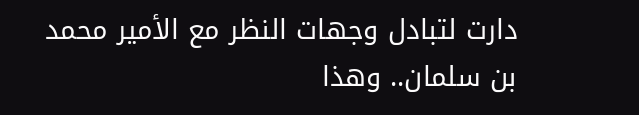دارت لتبادل وجهات النظر مع الأمير محمد بن سلمان.. وهذا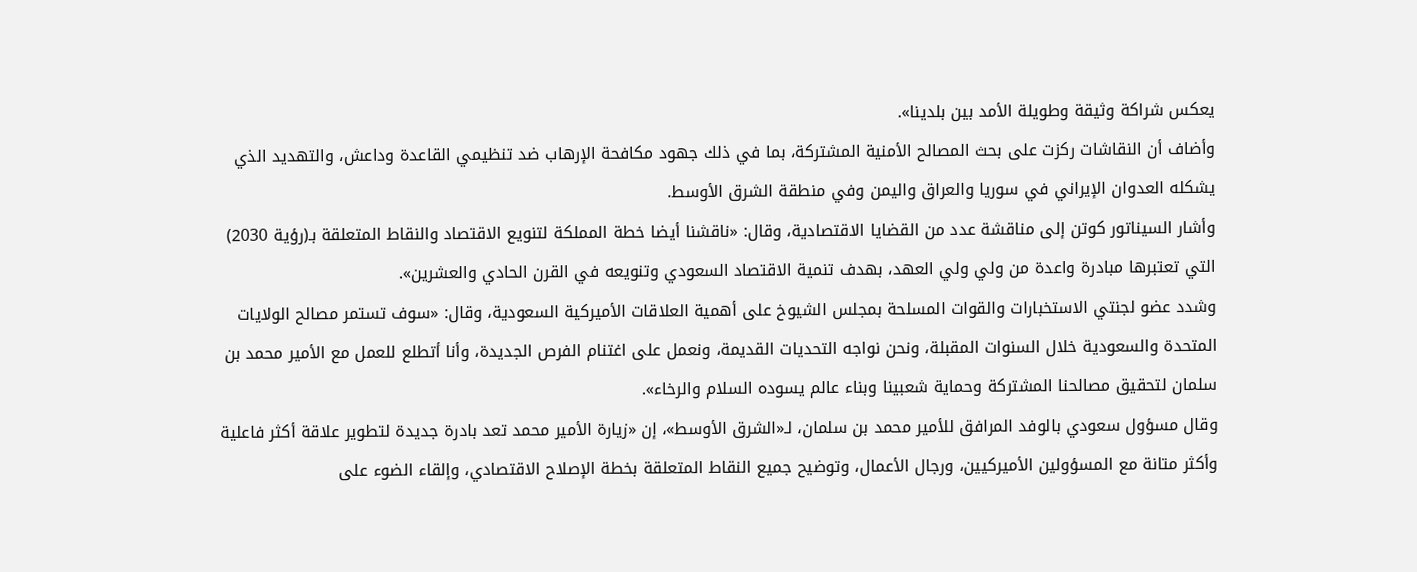يعكس شراكة وثيقة وطويلة الأمد بين بلدينا».
وأضاف أن النقاشات ركزت على بحث المصالح الأمنية المشتركة، بما في ذلك جهود مكافحة الإرهاب ضد تنظيمي القاعدة وداعش، والتهديد الذي يشكله العدوان الإيراني في سوريا والعراق واليمن وفي منطقة الشرق الأوسط.
وأشار السيناتور كوتن إلى مناقشة عدد من القضايا الاقتصادية، وقال: «ناقشنا أيضا خطة المملكة لتنويع الاقتصاد والنقاط المتعلقة بـ(رؤية 2030) التي تعتبرها مبادرة واعدة من ولي ولي العهد، بهدف تنمية الاقتصاد السعودي وتنويعه في القرن الحادي والعشرين».
وشدد عضو لجنتي الاستخبارات والقوات المسلحة بمجلس الشيوخ على أهمية العلاقات الأميركية السعودية، وقال: «سوف تستمر مصالح الولايات المتحدة والسعودية خلال السنوات المقبلة، ونحن نواجه التحديات القديمة، ونعمل على اغتنام الفرص الجديدة، وأنا أتطلع للعمل مع الأمير محمد بن سلمان لتحقيق مصالحنا المشتركة وحماية شعبينا وبناء عالم يسوده السلام والرخاء».
وقال مسؤول سعودي بالوفد المرافق للأمير محمد بن سلمان، لـ«الشرق الأوسط»، إن «زيارة الأمير محمد تعد بادرة جديدة لتطوير علاقة أكثر فاعلية وأكثر متانة مع المسؤولين الأميركيين، ورجال الأعمال، وتوضيح جميع النقاط المتعلقة بخطة الإصلاح الاقتصادي، وإلقاء الضوء على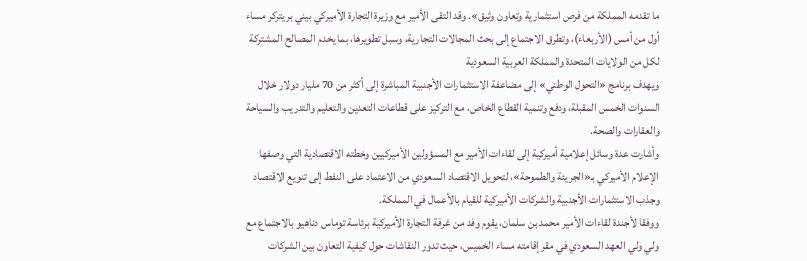ما تقدمه المملكة من فرص استثمارية وتعاون وثيق». وقد التقى الأمير مع وزيرة التجارة الأميركي بيني بريتركر مساء أول من أمس (الأربعاء)، وتطرق الاجتماع إلى بحث المجالات التجارية، وسبل تطويرها، بما يخدم المصالح المشتركة لكل من الولايات المتحدة والمملكة العربية السعودية
ويهدف برنامج «التحول الوطني» إلى مضاعفة الاستثمارات الأجنبية المباشرة إلى أكثر من 70 مليار دولار خلال السنوات الخمس المقبلة، ودفع وتنمية القطاع الخاص، مع التركيز على قطاعات التعدين والتعليم والتدريب والسياحة والعقارات والصحة.
وأشارت عدة وسائل إعلامية أميركية إلى لقاءات الأمير مع المسؤولين الأميركيين وخطته الاقتصادية التي وصفها الإعلام الأميركي بـ«الجريئة والطموحة»، لتحويل الاقتصاد السعودي من الاعتماد على النفط إلى تنويع الاقتصاد وجذب الاستثمارات الأجنبية والشركات الأميركية للقيام بالأعمال في المملكة.
ووفقا لأجندة لقاءات الأمير محمد بن سلمان، يقوم وفد من غرفة التجارة الأميركية برئاسة توماس دناهيو بالاجتماع مع ولي ولي العهد السعودي في مقر إقامته مساء الخميس، حيث تدور النقاشات حول كيفية التعاون بين الشركات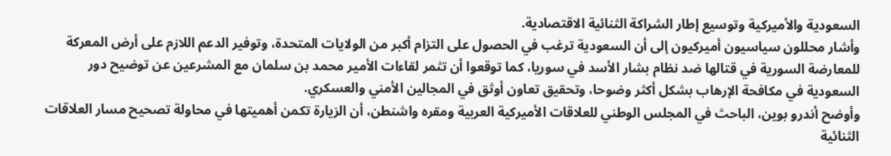السعودية والأميركية وتوسيع إطار الشراكة الثنائية الاقتصادية.
وأشار محللون سياسيون أميركيون إلى أن السعودية ترغب في الحصول على التزام أكبر من الولايات المتحدة، وتوفير الدعم اللازم على أرض المعركة للمعارضة السورية في قتالها ضد نظام بشار الأسد في سوريا، كما توقعوا أن تثمر لقاءات الأمير محمد بن سلمان مع المشرعين عن توضيح دور السعودية في مكافحة الإرهاب بشكل أكثر وضوحا، وتحقيق تعاون أوثق في المجالين الأمني والعسكري.
وأوضح أندرو بوين، الباحث في المجلس الوطني للعلاقات الأميركية العربية ومقره واشنطن، أن الزيارة تكمن أهميتها في محاولة تصحيح مسار العلاقات الثنائية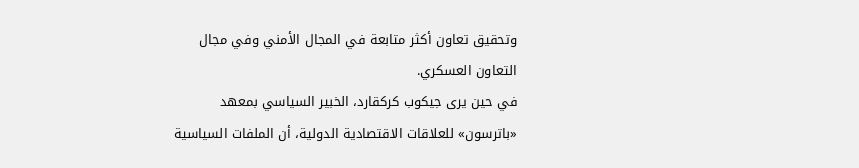وتحقيق تعاون أكثر متابعة في المجال الأمني وفي مجال التعاون العسكري.
في حين يرى جيكوب كركقارد، الخبير السياسي بمعهد «باترسون» للعلاقات الاقتصادية الدولية، أن الملفات السياسية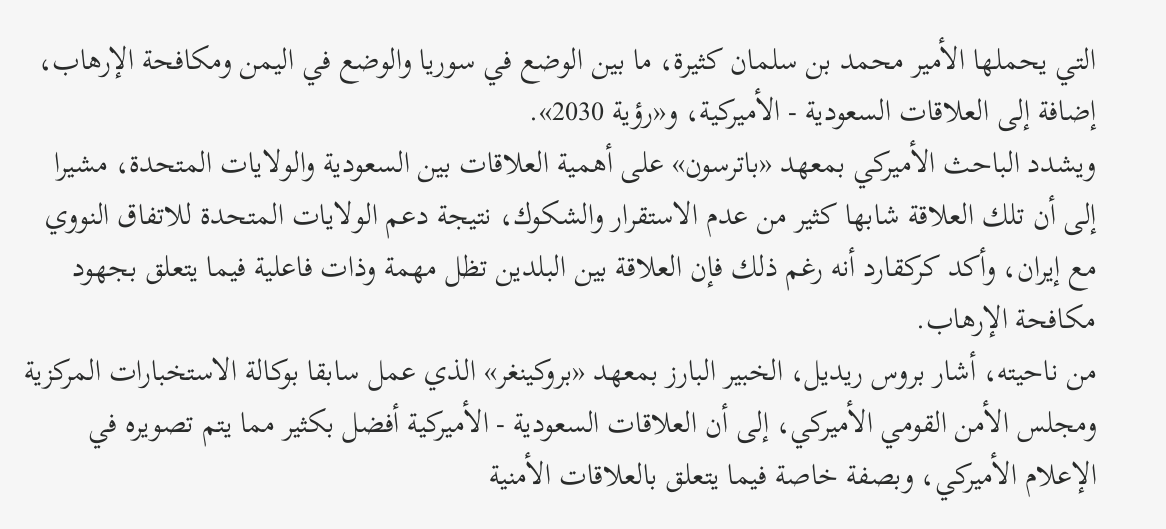التي يحملها الأمير محمد بن سلمان كثيرة، ما بين الوضع في سوريا والوضع في اليمن ومكافحة الإرهاب، إضافة إلى العلاقات السعودية - الأميركية، و«رؤية 2030».
ويشدد الباحث الأميركي بمعهد «باترسون» على أهمية العلاقات بين السعودية والولايات المتحدة، مشيرا إلى أن تلك العلاقة شابها كثير من عدم الاستقرار والشكوك، نتيجة دعم الولايات المتحدة للاتفاق النووي مع إيران، وأكد كركقارد أنه رغم ذلك فإن العلاقة بين البلدين تظل مهمة وذات فاعلية فيما يتعلق بجهود مكافحة الإرهاب.
من ناحيته، أشار بروس ريديل، الخبير البارز بمعهد «بروكينغر» الذي عمل سابقا بوكالة الاستخبارات المركزية ومجلس الأمن القومي الأميركي، إلى أن العلاقات السعودية - الأميركية أفضل بكثير مما يتم تصويره في الإعلام الأميركي، وبصفة خاصة فيما يتعلق بالعلاقات الأمنية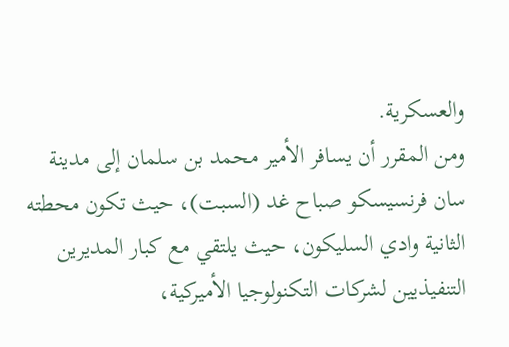والعسكرية.
ومن المقرر أن يسافر الأمير محمد بن سلمان إلى مدينة سان فرنسيسكو صباح غد (السبت)، حيث تكون محطته الثانية وادي السليكون، حيث يلتقي مع كبار المديرين التنفيذيين لشركات التكنولوجيا الأميركية،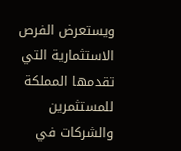ويستعرض الفرص الاستثمارية التي تقدمها المملكة للمستثمرين والشركات في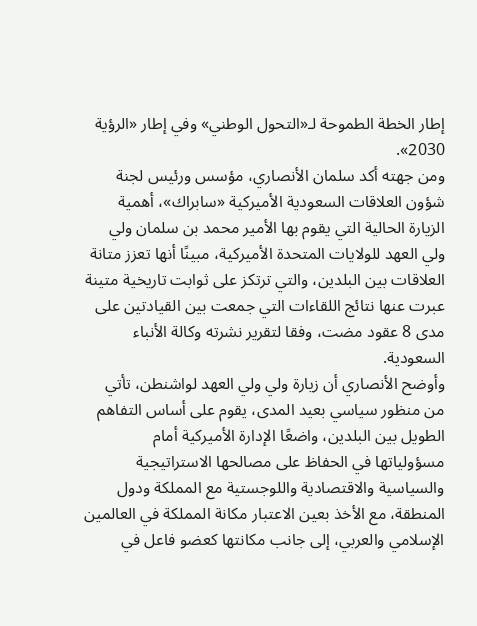إطار الخطة الطموحة لـ«التحول الوطني» وفي إطار «الرؤية 2030».
ومن جهته أكد سلمان الأنصاري، مؤسس ورئيس لجنة شؤون العلاقات السعودية الأميركية «سابراك»، أهمية الزيارة الحالية التي يقوم بها الأمير محمد بن سلمان ولي ولي العهد للولايات المتحدة الأميركية، مبينًا أنها تعزز متانة العلاقات بين البلدين، والتي ترتكز على ثوابت تاريخية متينة عبرت عنها نتائج اللقاءات التي جمعت بين القيادتين على مدى 8 عقود مضت، وفقا لتقرير نشرته وكالة الأنباء السعودية.
وأوضح الأنصاري أن زيارة ولي ولي العهد لواشنطن، تأتي من منظور سياسي بعيد المدى، يقوم على أساس التفاهم الطويل بين البلدين، واضعًا الإدارة الأميركية أمام مسؤولياتها في الحفاظ على مصالحها الاستراتيجية والسياسية والاقتصادية واللوجستية مع المملكة ودول المنطقة، مع الأخذ بعين الاعتبار مكانة المملكة في العالمين الإسلامي والعربي، إلى جانب مكانتها كعضو فاعل في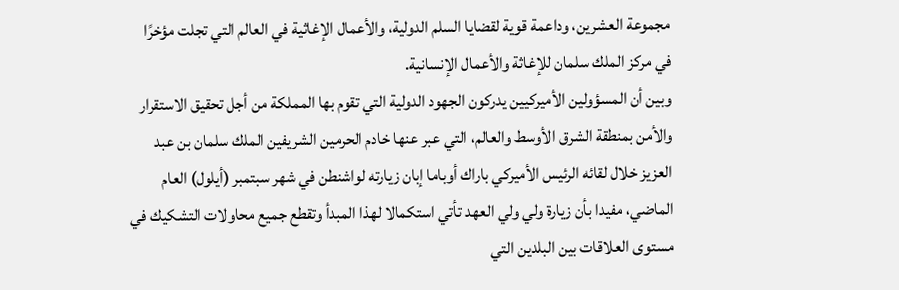مجموعة العشرين، وداعمة قوية لقضايا السلم الدولية، والأعمال الإغاثية في العالم التي تجلت مؤخرًا في مركز الملك سلمان للإغاثة والأعمال الإنسانية.
وبين أن المسؤولين الأميركيين يدركون الجهود الدولية التي تقوم بها المملكة من أجل تحقيق الاستقرار والأمن بمنطقة الشرق الأوسط والعالم، التي عبر عنها خادم الحرمين الشريفين الملك سلمان بن عبد العزيز خلال لقائه الرئيس الأميركي باراك أوباما إبان زيارته لواشنطن في شهر سبتمبر (أيلول) العام الماضي، مفيدا بأن زيارة ولي ولي العهد تأتي استكمالا لهذا المبدأ وتقطع جميع محاولات التشكيك في مستوى العلاقات بين البلدين التي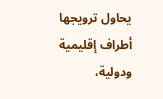يحاول ترويجها أطراف إقليمية ودولية،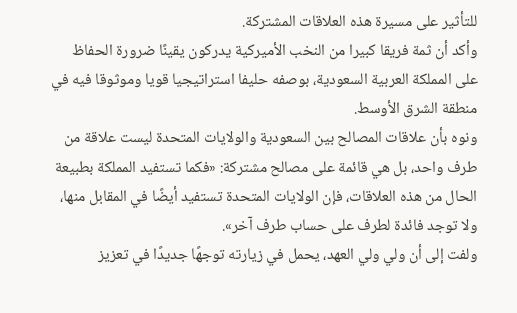للتأثير على مسيرة هذه العلاقات المشتركة.
وأكد أن ثمة فريقا كبيرا من النخب الأميركية يدركون يقينًا ضرورة الحفاظ على المملكة العربية السعودية، بوصفه حليفا استراتيجيا قويا وموثوقا فيه في منطقة الشرق الأوسط.
ونوه بأن علاقات المصالح بين السعودية والولايات المتحدة ليست علاقة من طرف واحد، بل هي قائمة على مصالح مشتركة: «فكما تستفيد المملكة بطبيعة الحال من هذه العلاقات، فإن الولايات المتحدة تستفيد أيضًا في المقابل منها، ولا توجد فائدة لطرف على حساب طرف آخر».
ولفت إلى أن ولي ولي العهد، يحمل في زيارته توجهًا جديدًا في تعزيز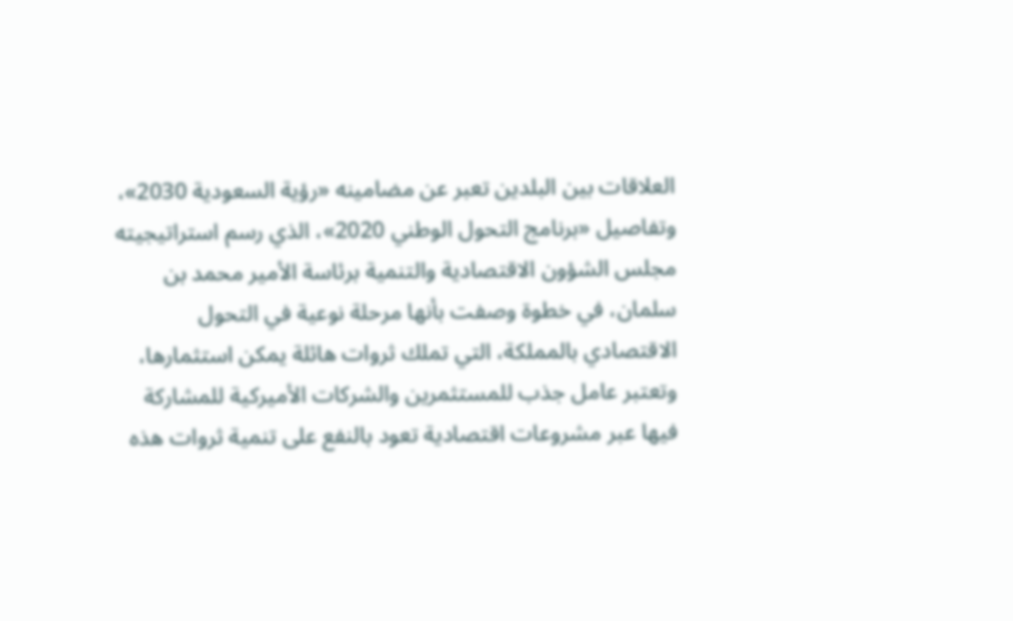العلاقات بين البلدين تعبر عن مضامينه «رؤية السعودية 2030»، وتفاصيل «برنامج التحول الوطني 2020»، الذي رسم استراتيجيته مجلس الشؤون الاقتصادية والتنمية برئاسة الأمير محمد بن سلمان، في خطوة وصفت بأنها مرحلة نوعية في التحول الاقتصادي بالمملكة، التي تملك ثروات هائلة يمكن استثمارها، وتعتبر عامل جذب للمستثمرين والشركات الأميركية للمشاركة فيها عبر مشروعات اقتصادية تعود بالنفع على تنمية ثروات هذه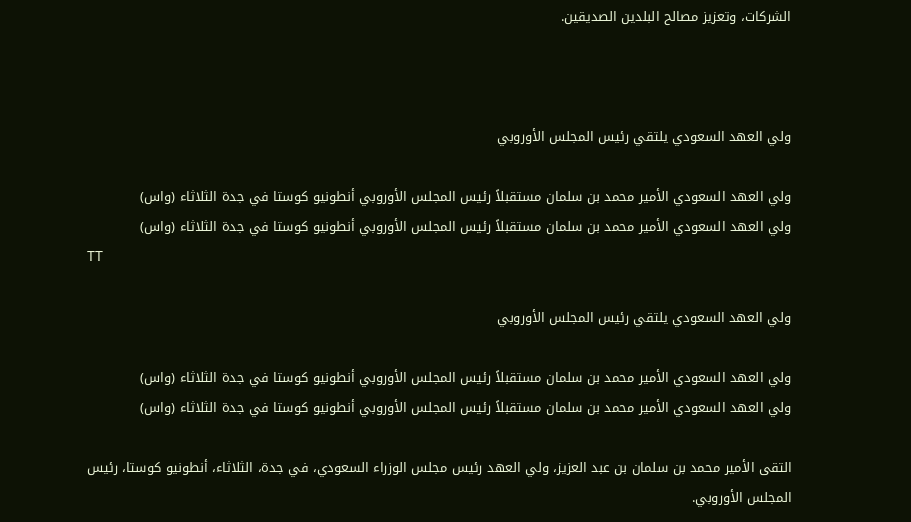الشركات، وتعزيز مصالح البلدين الصديقين.



ولي العهد السعودي يلتقي رئيس المجلس الأوروبي

ولي العهد السعودي الأمير محمد بن سلمان مستقبلاً رئيس المجلس الأوروبي أنطونيو كوستا في جدة الثلاثاء (واس)
ولي العهد السعودي الأمير محمد بن سلمان مستقبلاً رئيس المجلس الأوروبي أنطونيو كوستا في جدة الثلاثاء (واس)
TT

ولي العهد السعودي يلتقي رئيس المجلس الأوروبي

ولي العهد السعودي الأمير محمد بن سلمان مستقبلاً رئيس المجلس الأوروبي أنطونيو كوستا في جدة الثلاثاء (واس)
ولي العهد السعودي الأمير محمد بن سلمان مستقبلاً رئيس المجلس الأوروبي أنطونيو كوستا في جدة الثلاثاء (واس)

التقى الأمير محمد بن سلمان بن عبد العزيز، ولي العهد رئيس مجلس الوزراء السعودي، في جدة، الثلاثاء، أنطونيو كوستا، رئيس المجلس الأوروبي.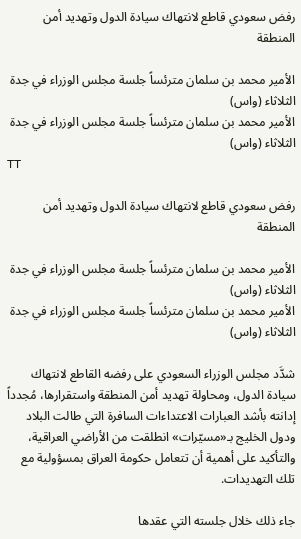رفض سعودي قاطع لانتهاك سيادة الدول وتهديد أمن المنطقة

الأمير محمد بن سلمان مترئساً جلسة مجلس الوزراء في جدة الثلاثاء (واس)
الأمير محمد بن سلمان مترئساً جلسة مجلس الوزراء في جدة الثلاثاء (واس)
TT

رفض سعودي قاطع لانتهاك سيادة الدول وتهديد أمن المنطقة

الأمير محمد بن سلمان مترئساً جلسة مجلس الوزراء في جدة الثلاثاء (واس)
الأمير محمد بن سلمان مترئساً جلسة مجلس الوزراء في جدة الثلاثاء (واس)

شدَّد مجلس الوزراء السعودي على رفضه القاطع لانتهاك سيادة الدول، ومحاولة تهديد أمن المنطقة واستقرارها، مُجدداً إدانته بأشد العبارات الاعتداءات السافرة التي طالت البلاد ودول الخليج بـ«مسيّرات» انطلقت من الأراضي العراقية، والتأكيد على أهمية أن تتعامل حكومة العراق بمسؤولية مع تلك التهديدات.

جاء ذلك خلال جلسته التي عقدها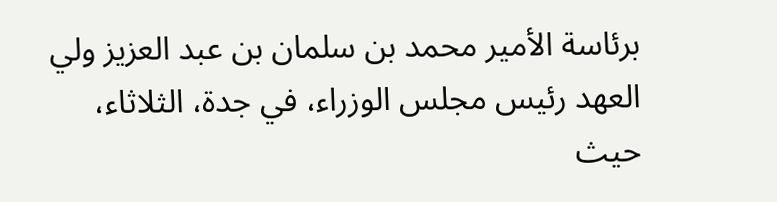برئاسة الأمير محمد بن سلمان بن عبد العزيز ولي العهد رئيس مجلس الوزراء، في جدة، الثلاثاء، حيث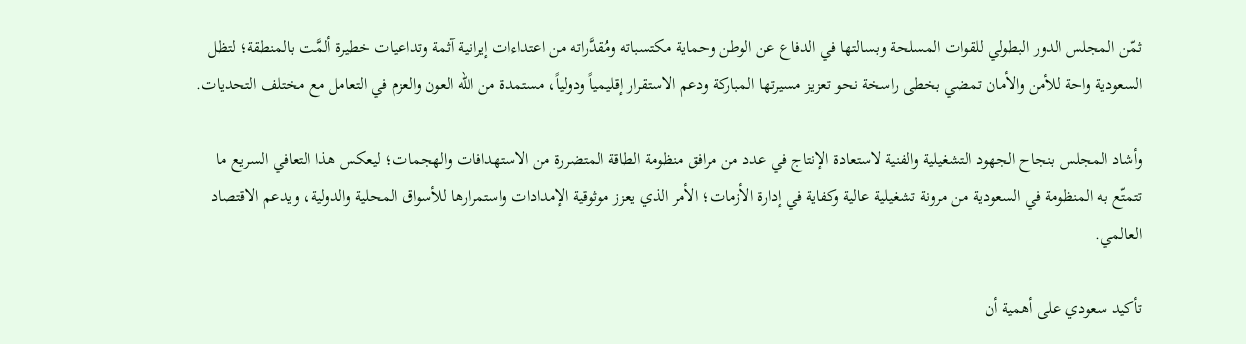ثمّن المجلس الدور البطولي للقوات المسلحة وبسالتها في الدفاع عن الوطن وحماية مكتسباته ومُقدَّراته من اعتداءات إيرانية آثمة وتداعيات خطيرة ألمَّت بالمنطقة؛ لتظل السعودية واحة للأمن والأمان تمضي بخطى راسخة نحو تعزيز مسيرتها المباركة ودعم الاستقرار إقليمياً ودولياً، مستمدة من الله العون والعزم في التعامل مع مختلف التحديات.

وأشاد المجلس بنجاح الجهود التشغيلية والفنية لاستعادة الإنتاج في عدد من مرافق منظومة الطاقة المتضررة من الاستهدافات والهجمات؛ ليعكس هذا التعافي السريع ما تتمتّع به المنظومة في السعودية من مرونة تشغيلية عالية وكفاية في إدارة الأزمات؛ الأمر الذي يعزز موثوقية الإمدادات واستمرارها للأسواق المحلية والدولية، ويدعم الاقتصاد العالمي.

تأكيد سعودي على أهمية أن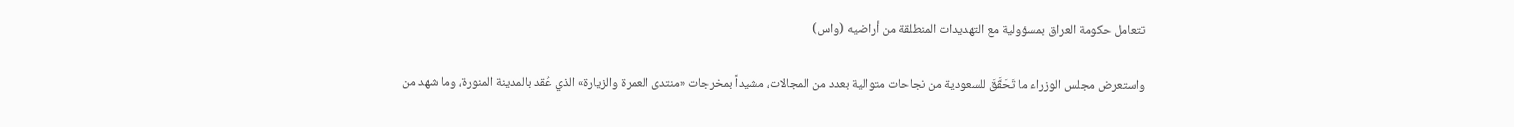تتعامل حكومة العراق بمسؤولية مع التهديدات المنطلقة من أراضيه (واس)

واستعرض مجلس الوزراء ما تَحَقَّقَ للسعودية من نجاحات متوالية بعدد من المجالات، مشيداً بمخرجات «منتدى العمرة والزيارة» الذي عُقد بالمدينة المنورة، وما شهد من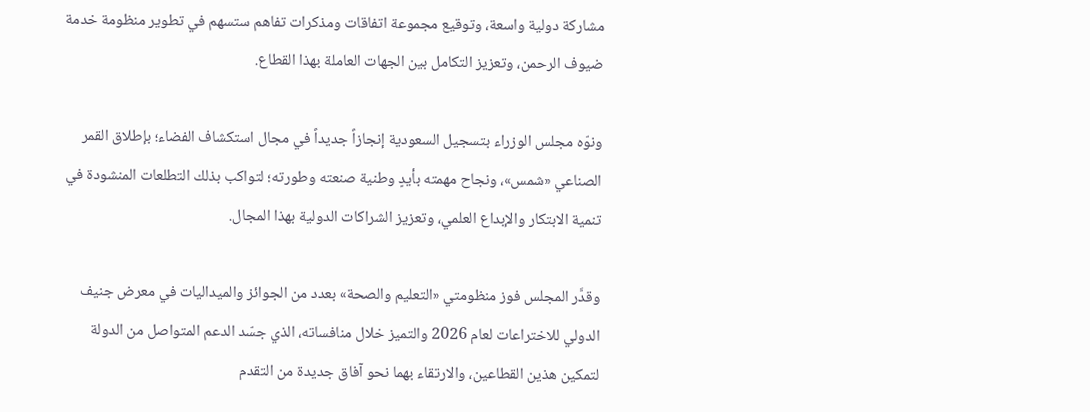مشاركة دولية واسعة، وتوقيع مجموعة اتفاقات ومذكرات تفاهم ستسهم في تطوير منظومة خدمة ضيوف الرحمن، وتعزيز التكامل بين الجهات العاملة بهذا القطاع.

ونوّه مجلس الوزراء بتسجيل السعودية إنجازاً جديداً في مجال استكشاف الفضاء؛ بإطلاق القمر الصناعي «شمس»، ونجاح مهمته بأيدٍ وطنية صنعته وطورته؛ لتواكب بذلك التطلعات المنشودة في تنمية الابتكار والإبداع العلمي، وتعزيز الشراكات الدولية بهذا المجال.

وقدَّر المجلس فوز منظومتي «التعليم والصحة» بعدد من الجوائز والميداليات في معرض جنيف الدولي للاختراعات لعام 2026 والتميز خلال منافساته، الذي جسّد الدعم المتواصل من الدولة لتمكين هذين القطاعين، والارتقاء بهما نحو آفاق جديدة من التقدم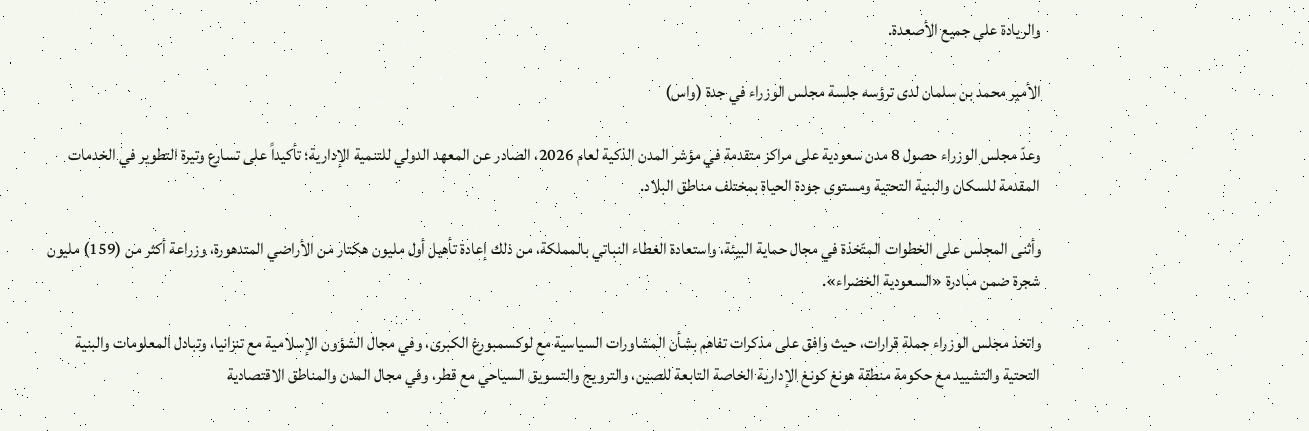والريادة على جميع الأصعدة.

الأمير محمد بن سلمان لدى ترؤسه جلسة مجلس الوزراء في جدة (واس)

وعدّ مجلس الوزراء حصول 8 مدن سعودية على مراكز متقدمة في مؤشر المدن الذكية لعام 2026، الصادر عن المعهد الدولي للتنمية الإدارية؛ تأكيداً على تسارع وتيرة التطوير في الخدمات المقدمة للسكان والبنية التحتية ومستوى جودة الحياة بمختلف مناطق البلاد.

وأثنى المجلس على الخطوات المتّخذة في مجال حماية البيئة، واستعادة الغطاء النباتي بالمملكة، من ذلك إعادة تأهيل أول مليون هكتار من الأراضي المتدهورة، وزراعة أكثر من (159) مليون شجرة ضمن مبادرة «السعودية الخضراء».

واتخذ مجلس الوزراء جملة قرارات، حيث وافق على مذكرات تفاهم بشأن المشاورات السياسية مع لوكسمبورغ الكبرى، وفي مجال الشؤون الإسلامية مع تنزانيا، وتبادل المعلومات والبنية التحتية والتشييد مع حكومة منطقة هونغ كونغ الإدارية الخاصة التابعة للصين، والترويج والتسويق السياحي مع قطر، وفي مجال المدن والمناطق الاقتصادية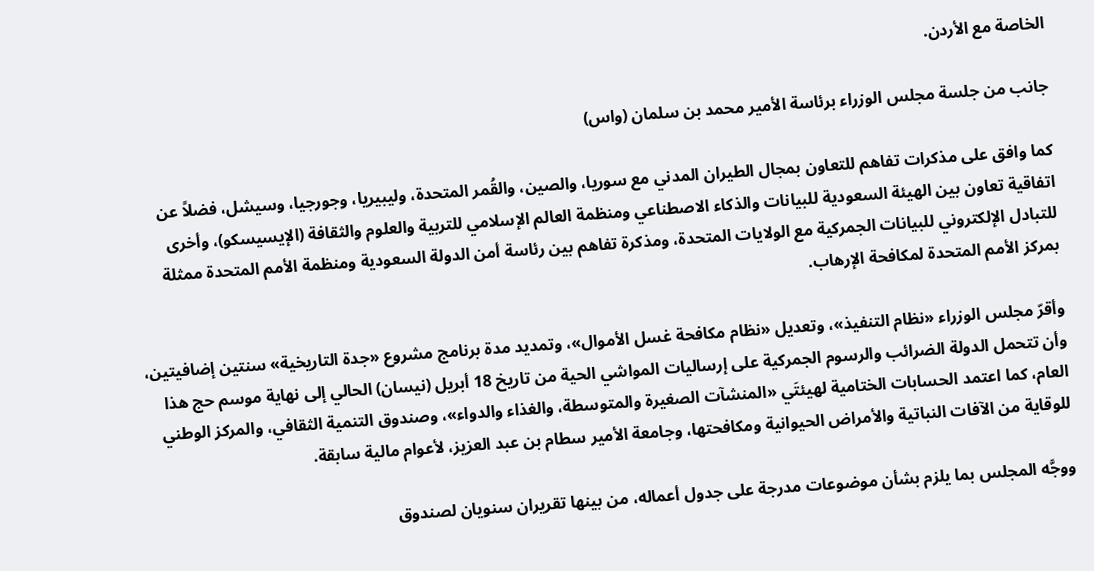الخاصة مع الأردن.

جانب من جلسة مجلس الوزراء برئاسة الأمير محمد بن سلمان (واس)

كما وافق على مذكرات تفاهم للتعاون بمجال الطيران المدني مع سوريا، والصين، والقُمر المتحدة، وليبيريا، وجورجيا، وسيشل، فضلاً عن اتفاقية تعاون بين الهيئة السعودية للبيانات والذكاء الاصطناعي ومنظمة العالم الإسلامي للتربية والعلوم والثقافة (الإيسيسكو)، وأخرى للتبادل الإلكتروني للبيانات الجمركية مع الولايات المتحدة، ومذكرة تفاهم بين رئاسة أمن الدولة السعودية ومنظمة الأمم المتحدة ممثلة بمركز الأمم المتحدة لمكافحة الإرهاب.

وأقرّ مجلس الوزراء «نظام التنفيذ»، وتعديل «نظام مكافحة غسل الأموال»، وتمديد مدة برنامج مشروع «جدة التاريخية» سنتين إضافيتين، وأن تتحمل الدولة الضرائب والرسوم الجمركية على إرساليات المواشي الحية من تاريخ 18 أبريل (نيسان) الحالي إلى نهاية موسم حج هذا العام، كما اعتمد الحسابات الختامية لهيئتَي «المنشآت الصغيرة والمتوسطة، والغذاء والدواء»، وصندوق التنمية الثقافي، والمركز الوطني للوقاية من الآفات النباتية والأمراض الحيوانية ومكافحتها، وجامعة الأمير سطام بن عبد العزيز، لأعوام مالية سابقة.

ووجَّه المجلس بما يلزم بشأن موضوعات مدرجة على جدول أعماله، من بينها تقريران سنويان لصندوق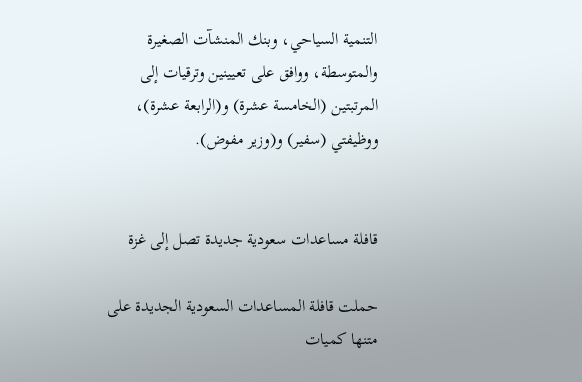التنمية السياحي، وبنك المنشآت الصغيرة والمتوسطة، ووافق على تعيينين وترقيات إلى المرتبتين (الخامسة عشرة) و(الرابعة عشرة)، ووظيفتي (سفير) و(وزير مفوض).


قافلة مساعدات سعودية جديدة تصل إلى غزة

حملت قافلة المساعدات السعودية الجديدة على متنها كميات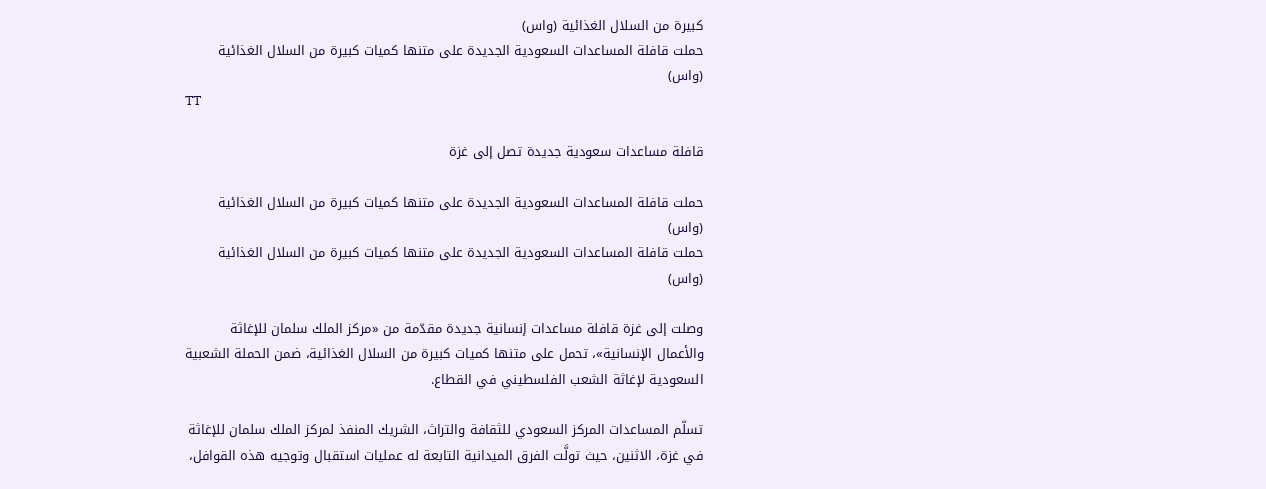كبيرة من السلال الغذائية (واس)
حملت قافلة المساعدات السعودية الجديدة على متنها كميات كبيرة من السلال الغذائية (واس)
TT

قافلة مساعدات سعودية جديدة تصل إلى غزة

حملت قافلة المساعدات السعودية الجديدة على متنها كميات كبيرة من السلال الغذائية (واس)
حملت قافلة المساعدات السعودية الجديدة على متنها كميات كبيرة من السلال الغذائية (واس)

وصلت إلى غزة قافلة مساعدات إنسانية جديدة مقدّمة من «مركز الملك سلمان للإغاثة والأعمال الإنسانية»، تحمل على متنها كميات كبيرة من السلال الغذائية، ضمن الحملة الشعبية السعودية لإغاثة الشعب الفلسطيني في القطاع.

تسلّم المساعدات المركز السعودي للثقافة والتراث، الشريك المنفذ لمركز الملك سلمان للإغاثة في غزة، الاثنين، حيث تولَّت الفرق الميدانية التابعة له عمليات استقبال وتوجيه هذه القوافل،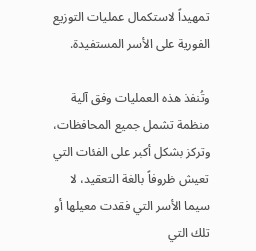تمهيداً لاستكمال عمليات التوزيع الفورية على الأسر المستفيدة.

وتُنفذ هذه العمليات وفق آلية منظمة تشمل جميع المحافظات، وتركز بشكل أكبر على الفئات التي تعيش ظروفاً بالغة التعقيد، لا سيما الأسر التي فقدت معيلها أو تلك التي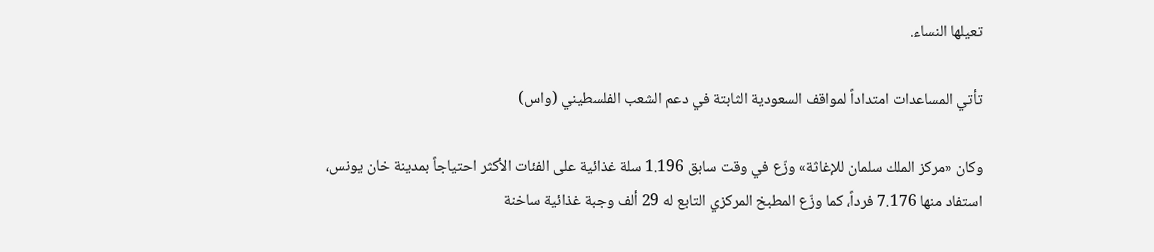تعيلها النساء.

تأتي المساعدات امتداداً لمواقف السعودية الثابتة في دعم الشعب الفلسطيني (واس)

وكان «مركز الملك سلمان للإغاثة» وزّع في وقت سابق 1.196 سلة غذائية على الفئات الأكثر احتياجاً بمدينة خان يونس، استفاد منها 7.176 فرداً، كما وزّع المطبخ المركزي التابع له 29 ألف وجبة غذائية ساخنة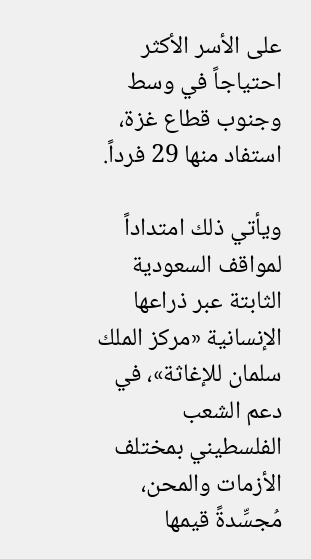على الأسر الأكثر احتياجاً في وسط وجنوب قطاع غزة، استفاد منها 29 فرداً.

ويأتي ذلك امتداداً لمواقف السعودية الثابتة عبر ذراعها الإنسانية «مركز الملك سلمان للإغاثة»، في دعم الشعب الفلسطيني بمختلف الأزمات والمحن، مُجسِّدةً قيمها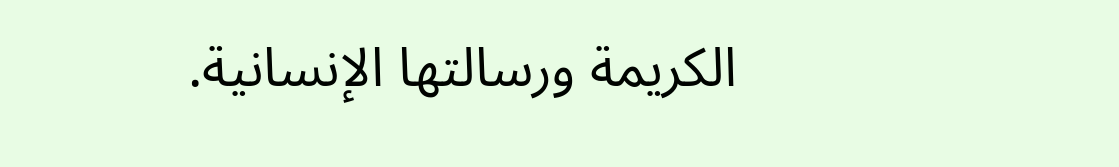الكريمة ورسالتها الإنسانية.